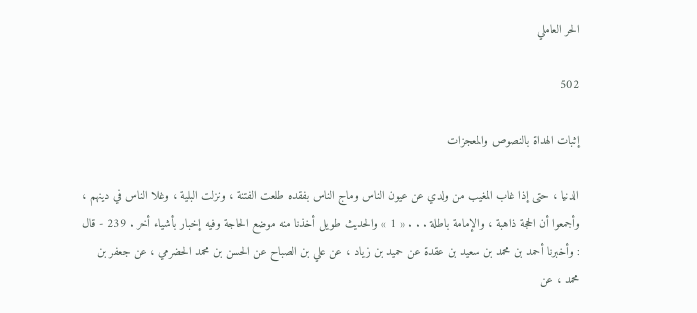الحر العاملي

502

إثبات الهداة بالنصوص والمعجزات

الدنيا ، حتى إذا غاب المغيب من ولدي عن عيون الناس وماج الناس بفقده طلعت الفتنة ، ونزلت البلية ، وغلا الناس في دينهم ، وأجمعوا أن الحجة ذاهبة ، والإمامة باطلة . . . « 1 » والحديث طويل أخذنا منه موضع الحاجة وفيه إخبار بأشياء أخر . 239 - قال : وأخبرنا أحمد بن محمد بن سعيد بن عقدة عن حميد بن زياد ، عن علي بن الصباح عن الحسن بن محمد الحضرمي ، عن جعفر بن محمد ، عن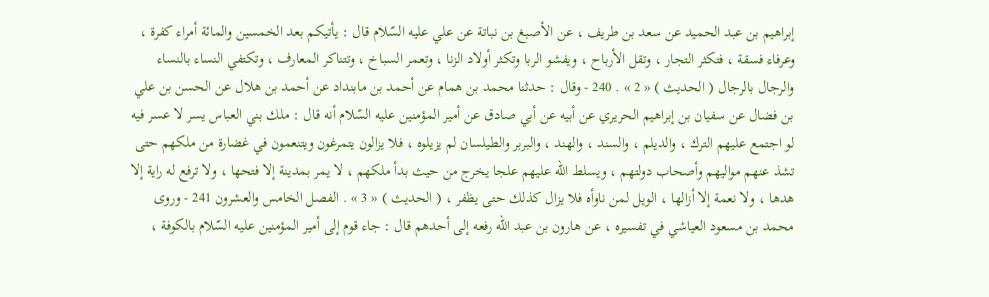إبراهيم بن عبد الحميد عن سعد بن طريف ، عن الأصبغ بن نباتة عن علي عليه السّلام قال : يأتيكم بعد الخمسين والمائة أمراء كفرة ، وعرفاء فسقة ، فتكثر التجار ، وتقل الأرباح ، ويفشو الربا وتكثر أولاد الزنا ، وتعمر السباخ ، وتتناكر المعارف ، وتكتفي النساء بالنساء والرجال بالرجال ( الحديث ) « 2 » . 240 - وقال : حدثنا محمد بن همام عن أحمد بن مابنداد عن أحمد بن هلال عن الحسن بن علي بن فضال عن سفيان بن إبراهيم الحريري عن أبيه عن أبي صادق عن أمير المؤمنين عليه السّلام أنه قال : ملك بني العباس يسر لا عسر فيه لو اجتمع عليهم الترك ، والديلم ، والسند ، والهند ، والبربر والطيلسان لم يزيلوه ، فلا يزالون يتمرغون ويتنعمون في غضارة من ملكهم حتى تشذ عنهم مواليهم وأصحاب دولتهم ، ويسلط اللّه عليهم علجا يخرج من حيث بدأ ملكهم ، لا يمر بمدينة إلا فتحها ، ولا ترفع له راية إلا هدها ، ولا نعمة إلا أزالها ، الويل لمن ناوأه فلا يزال كذلك حتى يظفر ، ( الحديث ) « 3 » . الفصل الخامس والعشرون 241 - وروى محمد بن مسعود العياشي في تفسيره ، عن هارون بن عبد اللّه رفعه إلى أحدهم قال : جاء قوم إلى أمير المؤمنين عليه السّلام بالكوفة ،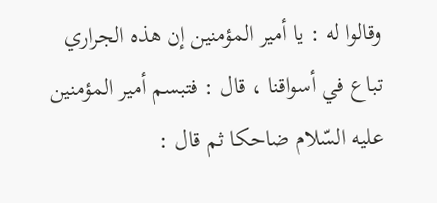وقالوا له : يا أمير المؤمنين إن هذه الجراري تباع في أسواقنا ، قال : فتبسم أمير المؤمنين عليه السّلام ضاحكا ثم قال :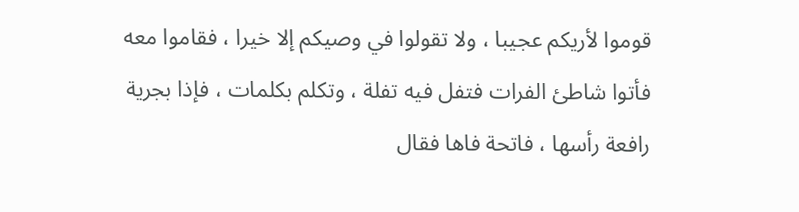قوموا لأريكم عجيبا ، ولا تقولوا في وصيكم إلا خيرا ، فقاموا معه فأتوا شاطئ الفرات فتفل فيه تفلة ، وتكلم بكلمات ، فإذا بجرية رافعة رأسها ، فاتحة فاها فقال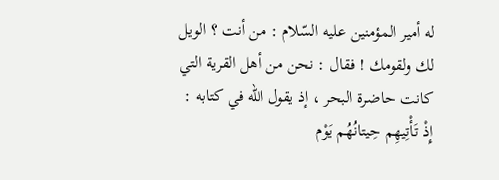له أمير المؤمنين عليه السّلام : من أنت ؟ الويل لك ولقومك ! فقال : نحن من أهل القرية التي كانت حاضرة البحر ، إذ يقول اللّه في كتابه : إِذْ تَأْتِيهِم حِيتانُهُم يَوْم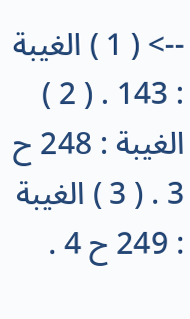--> ( 1 ) الغيبة : 143 . ( 2 ) الغيبة : 248 ح 3 . ( 3 ) الغيبة : 249 ح 4 .